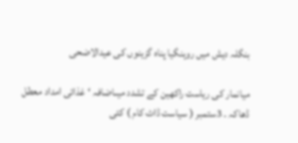بنگلہ دیش میں روہنگیا پناہ گزینوں کی عیدالاضحی

میانمار کی ریاست راکھین کے تشدد میںاضافہ ‘ غذائی امداد معطل
ڈھاکہ ۔ 3ستمبر ( سیاست ڈاٹ کام ) کئی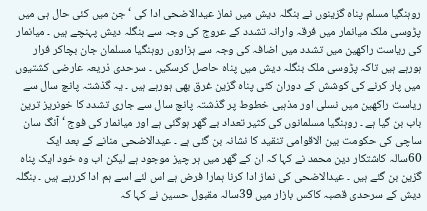روہنگیا مسلم پناہ گزینوں نے بنگلہ دیش میں نماز عیدالاضحی ادا کی ‘ جن میں کئی حال ہی میں پڑوسی ملک میانمار میں فرقہ وارانہ تشدد کے عروج کی وجہ سے بنگلہ دیش پہنچے ہیں ۔ میانمار کی ریاست راکھین میں تشدد میں اضافہ کی وجہ سے ہزاروں روہنگیا مسلمان جان بچاکر فرار ہورہے ہیں تاکہ پڑوسی ملک بنگلہ دیش میں پناہ حاصل کرسکیں ۔ سرحدی ذریعہ عارضی کشتیوں میں پار کرنے کی کوشش کے دوران کئی پناہ گزین غرق بھی ہورہے ہیں ۔ یہ گذشتہ پانچ سال سے ریاست راکھین میں نسلی اور مذہبی خطوط پر گذشتہ پانچ سال سے جاری تشدد کا خونریز ترین باب بن گیا ہے ۔ روہنگیا مسلمانوں کی کثیر تعداد بے گھر ہوگئی ہے اور میانمار کی فوج ‘ آنگ سان ساچی کی حکومت بین الاقوامی تنقید کا نشانہ بن گئی ہے ۔ عیدالاضحی منانے کے بعد ایک 60سالہ کاشتکار دین محمد نے کہا کہ ان کے گھر میں ہر چیز موجود ہے لیکن اب وہ خود ایک پناہ گزین بن گئے ہیں ۔ عیدالاضحی کی نماز ادا کرنا ہمارا فرض ہے اس لئے اسے ہم ادا کررہے ہیں ۔ بنگلہ دیش کے سرحدی قصبہ کاکس بازار میں 39سالہ مقبول حسین نے کہا کہ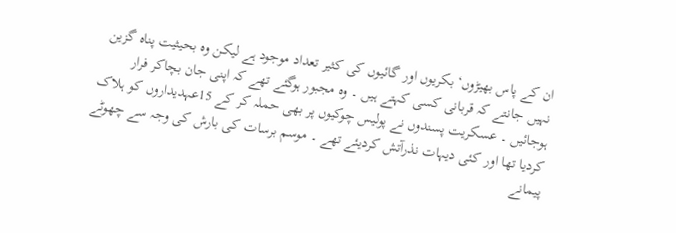ان کے پاس بھیڑوں‘ بکریوں اور گائیوں کی کثیر تعداد موجود ہے لیکن وہ بحیثیت پناہ گزین نہیں جانتے کہ قربانی کسی کہتے ہیں ۔ وہ مجبور ہوگئے تھے کہ اپنی جان بچاکر فرار ہوجائیں ۔ عسکریت پسندوں نے پولیس چوکیوں پر بھی حملہ کر کے 15عہدیداروں کو ہلاک کردیا تھا اور کئی دیہات نذرآتش کردیئے تھے ۔ موسم برسات کی بارش کی وجہ سے چھوٹے پیمانے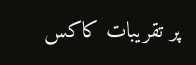پر تقریبات کاکس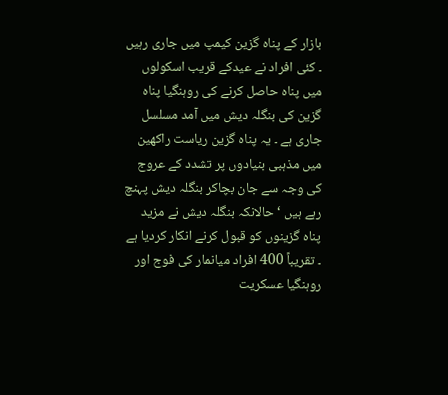بازار کے پناہ گزین کیمپ میں جاری رہیں ۔ کئی افراد نے عیدکے قریب اسکولوں میں پناہ حاصل کرنے کی روہنگیا پناہ گزین کی بنگلہ دیش میں آمد مسلسل جاری ہے ۔ یہ پناہ گزین ریاست راکھین میں مذہبی بنیادوں پر تشدد کے عروج کی وجہ سے جان بچاکر بنگلہ دیش پہنچ رہے ہیں ‘ حالانکہ بنگلہ دیش نے مزید پناہ گزینوں کو قبول کرنے انکار کردیا ہے ۔ تقریباً 400 افراد میانمار کی فوج اور روہنگیا عسکریت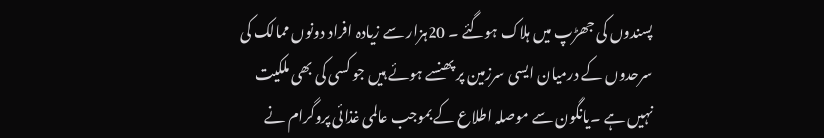پسندوں کی جھڑپ میں ہلاک ہوگئے ۔ 20ہزار سے زیادہ افراد دونوں ممالک کی سرحدوں کے درمیان ایسی سرزمین پر پھنسے ہوئے ہیں جو کسی کی بھی ملکیت نہیں ہے ۔یانگون سے موصلہ اطلاع کے بموجب عالمی غذائی پروگرام نے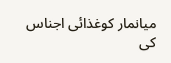میانمار کوغذائی اجناس کی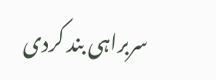سربراہی بند کردی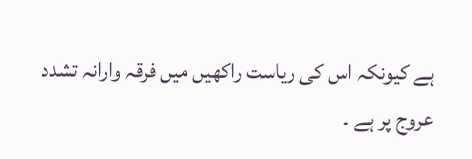ہے کیونکہ اس کی ریاست راکھیں میں فرقہ وارانہ تشدد عروج پر ہے ۔